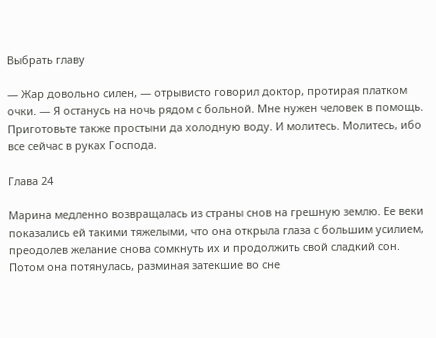Выбрать главу

— Жар довольно силен, — отрывисто говорил доктор, протирая платком очки. — Я останусь на ночь рядом с больной. Мне нужен человек в помощь. Приготовьте также простыни да холодную воду. И молитесь. Молитесь, ибо все сейчас в руках Господа.

Глава 24

Марина медленно возвращалась из страны снов на грешную землю. Ее веки показались ей такими тяжелыми, что она открыла глаза с большим усилием, преодолев желание снова сомкнуть их и продолжить свой сладкий сон. Потом она потянулась, разминая затекшие во сне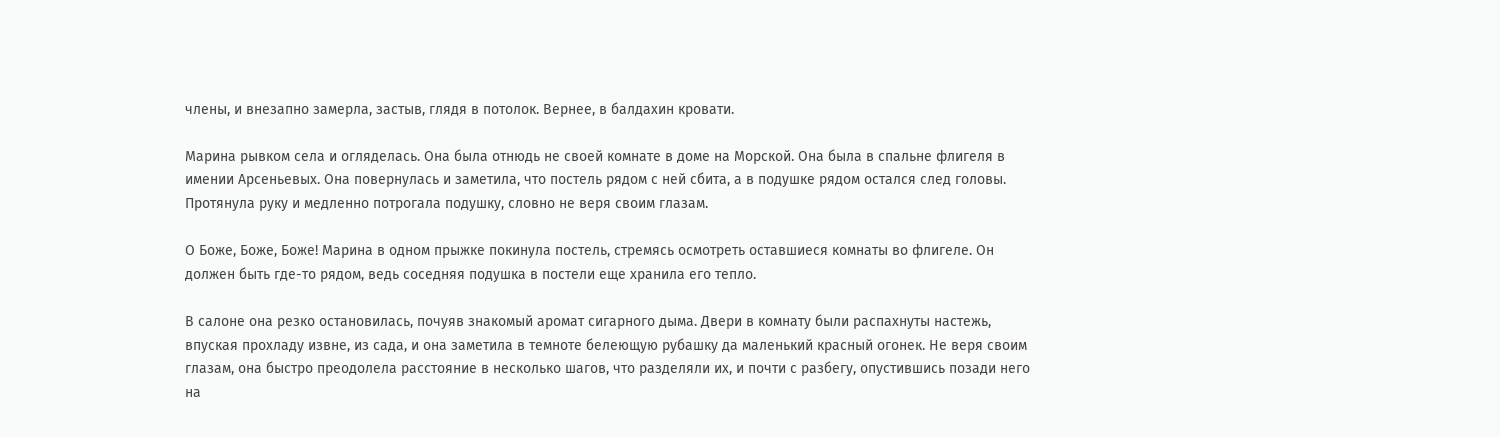члены, и внезапно замерла, застыв, глядя в потолок. Вернее, в балдахин кровати.

Марина рывком села и огляделась. Она была отнюдь не своей комнате в доме на Морской. Она была в спальне флигеля в имении Арсеньевых. Она повернулась и заметила, что постель рядом с ней сбита, а в подушке рядом остался след головы. Протянула руку и медленно потрогала подушку, словно не веря своим глазам.

О Боже, Боже, Боже! Марина в одном прыжке покинула постель, стремясь осмотреть оставшиеся комнаты во флигеле. Он должен быть где-то рядом, ведь соседняя подушка в постели еще хранила его тепло.

В салоне она резко остановилась, почуяв знакомый аромат сигарного дыма. Двери в комнату были распахнуты настежь, впуская прохладу извне, из сада, и она заметила в темноте белеющую рубашку да маленький красный огонек. Не веря своим глазам, она быстро преодолела расстояние в несколько шагов, что разделяли их, и почти с разбегу, опустившись позади него на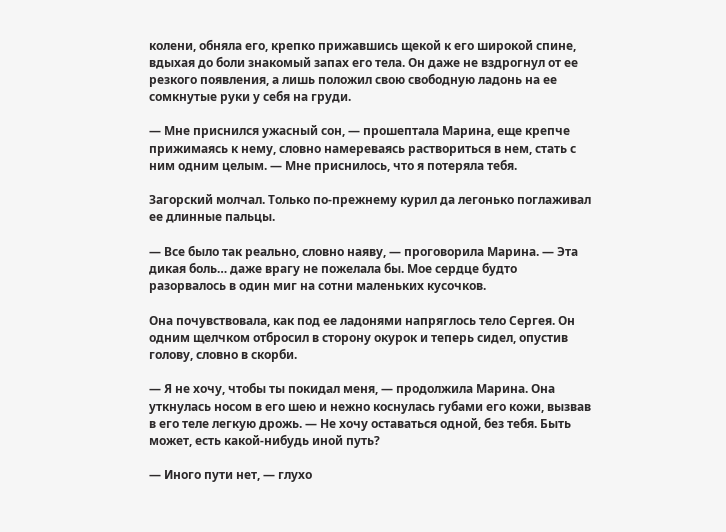колени, обняла его, крепко прижавшись щекой к его широкой спине, вдыхая до боли знакомый запах его тела. Он даже не вздрогнул от ее резкого появления, а лишь положил свою свободную ладонь на ее сомкнутые руки у себя на груди.

— Мне приснился ужасный сон, — прошептала Марина, еще крепче прижимаясь к нему, словно намереваясь раствориться в нем, стать с ним одним целым. — Мне приснилось, что я потеряла тебя.

Загорский молчал. Только по-прежнему курил да легонько поглаживал ее длинные пальцы.

— Все было так реально, словно наяву, — проговорила Марина. — Эта дикая боль… даже врагу не пожелала бы. Мое сердце будто разорвалось в один миг на сотни маленьких кусочков.

Она почувствовала, как под ее ладонями напряглось тело Сергея. Он одним щелчком отбросил в сторону окурок и теперь сидел, опустив голову, словно в скорби.

— Я не хочу, чтобы ты покидал меня, — продолжила Марина. Она уткнулась носом в его шею и нежно коснулась губами его кожи, вызвав в его теле легкую дрожь. — Не хочу оставаться одной, без тебя. Быть может, есть какой-нибудь иной путь?

— Иного пути нет, — глухо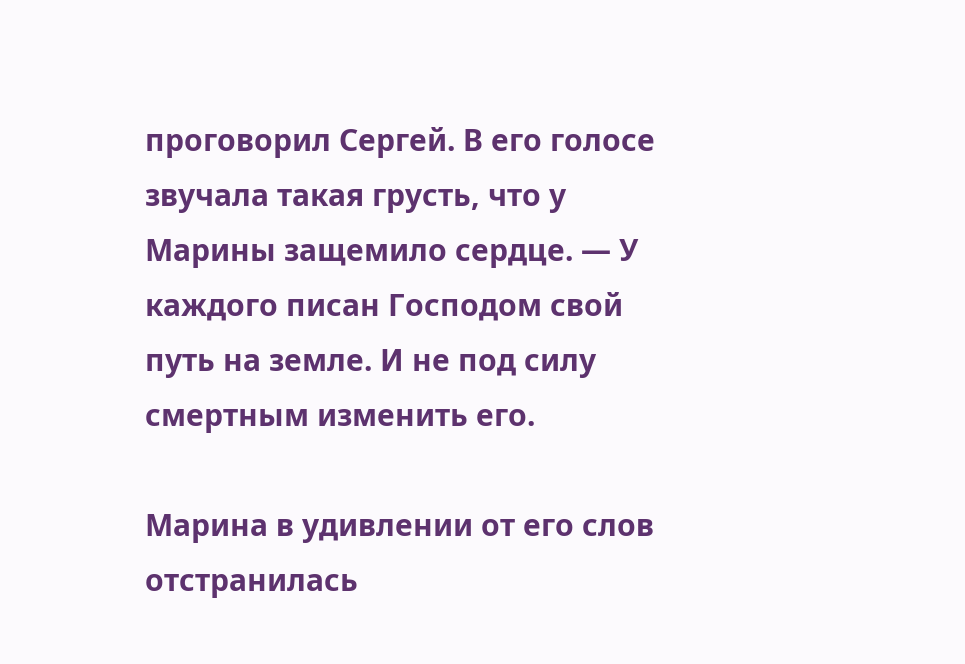проговорил Сергей. В его голосе звучала такая грусть, что у Марины защемило сердце. — У каждого писан Господом свой путь на земле. И не под силу смертным изменить его.

Марина в удивлении от его слов отстранилась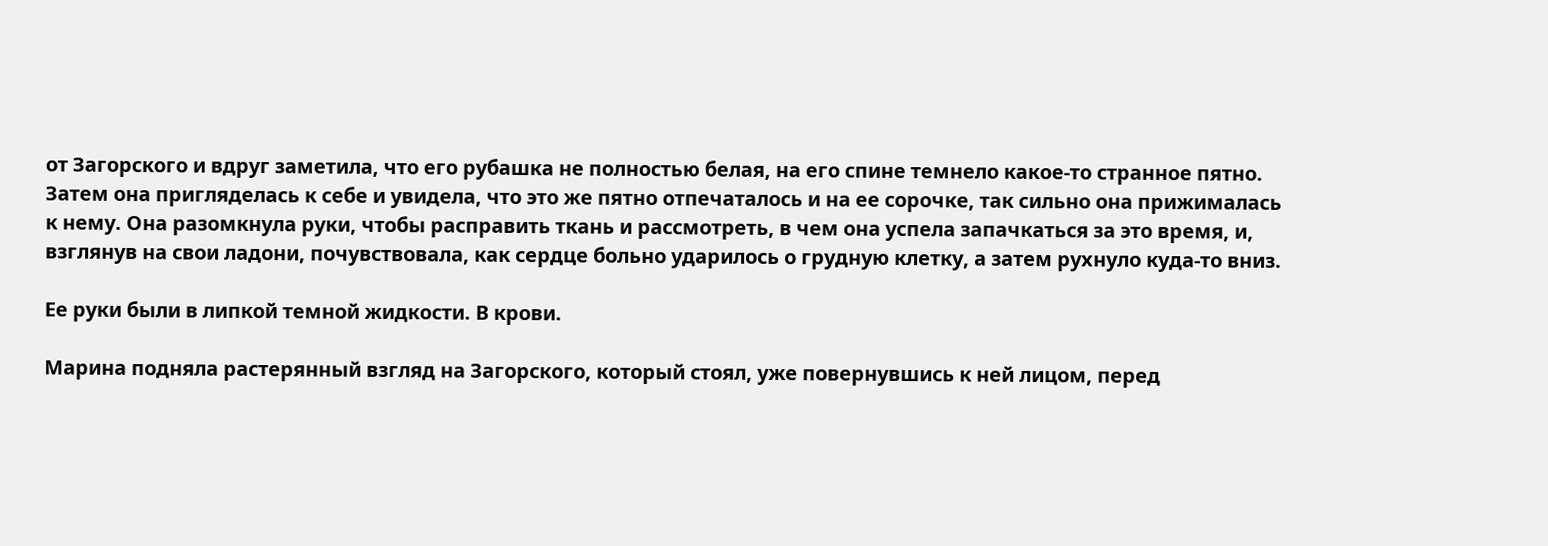от Загорского и вдруг заметила, что его рубашка не полностью белая, на его спине темнело какое-то странное пятно. Затем она пригляделась к себе и увидела, что это же пятно отпечаталось и на ее сорочке, так сильно она прижималась к нему. Она разомкнула руки, чтобы расправить ткань и рассмотреть, в чем она успела запачкаться за это время, и, взглянув на свои ладони, почувствовала, как сердце больно ударилось о грудную клетку, а затем рухнуло куда-то вниз.

Ее руки были в липкой темной жидкости. В крови.

Марина подняла растерянный взгляд на Загорского, который стоял, уже повернувшись к ней лицом, перед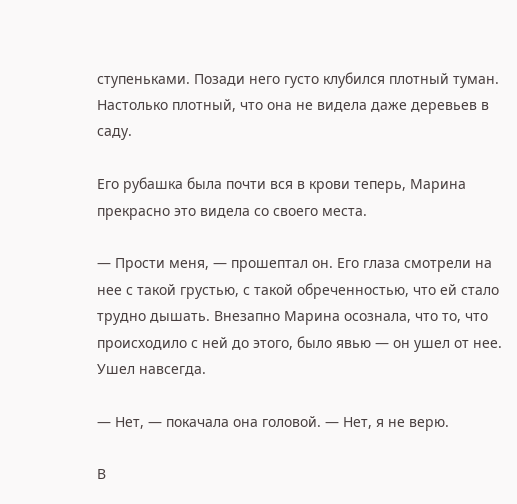ступеньками. Позади него густо клубился плотный туман. Настолько плотный, что она не видела даже деревьев в саду.

Его рубашка была почти вся в крови теперь, Марина прекрасно это видела со своего места.

— Прости меня, — прошептал он. Его глаза смотрели на нее с такой грустью, с такой обреченностью, что ей стало трудно дышать. Внезапно Марина осознала, что то, что происходило с ней до этого, было явью — он ушел от нее. Ушел навсегда.

— Нет, — покачала она головой. — Нет, я не верю.

В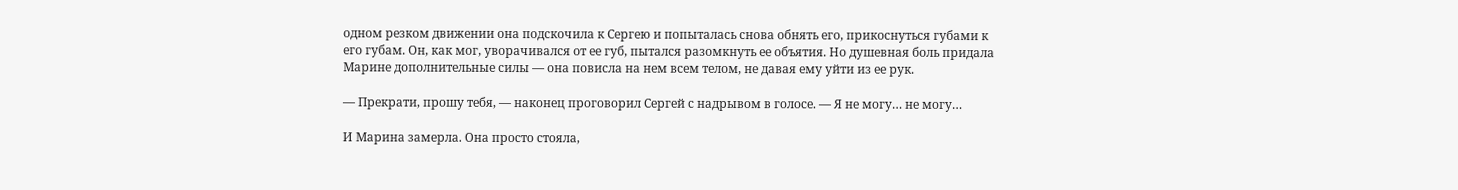одном резком движении она подскочила к Сергею и попыталась снова обнять его, прикоснуться губами к его губам. Он, как мог, уворачивался от ее губ, пытался разомкнуть ее объятия. Но душевная боль придала Марине дополнительные силы — она повисла на нем всем телом, не давая ему уйти из ее рук.

— Прекрати, прошу тебя, — наконец проговорил Сергей с надрывом в голосе. — Я не могу… не могу…

И Марина замерла. Она просто стояла,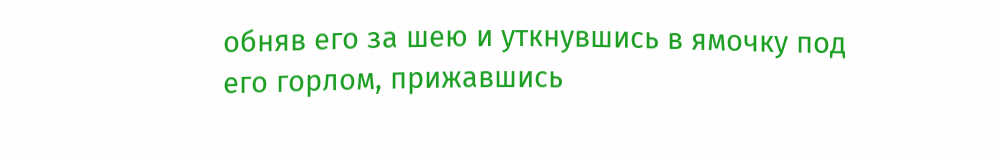обняв его за шею и уткнувшись в ямочку под его горлом, прижавшись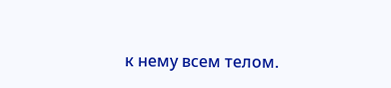к нему всем телом.